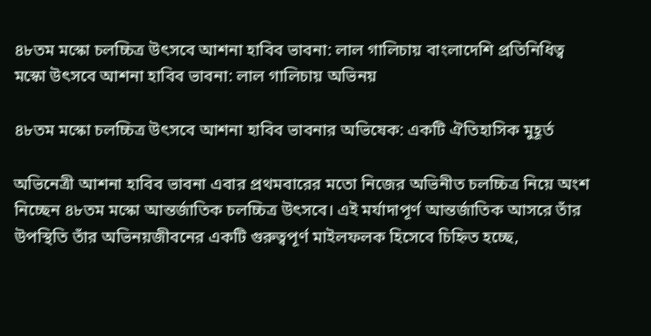৪৮তম মস্কো চলচ্চিত্র উৎসবে আশনা হাবিব ভাবনা: লাল গালিচায় বাংলাদেশি প্রতিনিধিত্ব
মস্কো উৎসবে আশনা হাবিব ভাবনা: লাল গালিচায় অভিনয়

৪৮তম মস্কো চলচ্চিত্র উৎসবে আশনা হাবিব ভাবনার অভিষেক: একটি ঐতিহাসিক মুহূর্ত

অভিনেত্রী আশনা হাবিব ভাবনা এবার প্রথমবারের মতো নিজের অভিনীত চলচ্চিত্র নিয়ে অংশ নিচ্ছেন ৪৮তম মস্কো আন্তর্জাতিক চলচ্চিত্র উৎসবে। এই মর্যাদাপূর্ণ আন্তর্জাতিক আসরে তাঁর উপস্থিতি তাঁর অভিনয়জীবনের একটি গুরুত্বপূর্ণ মাইলফলক হিসেবে চিহ্নিত হচ্ছে,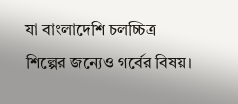যা বাংলাদেশি চলচ্চিত্র শিল্পের জন্যেও গর্বের বিষয়।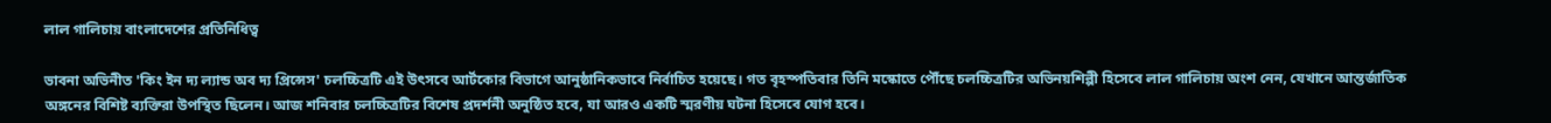লাল গালিচায় বাংলাদেশের প্রতিনিধিত্ব

ভাবনা অভিনীত 'কিং ইন দ্য ল্যান্ড অব দ্য প্রিন্সেস' চলচ্চিত্রটি এই উৎসবে আর্টকোর বিভাগে আনুষ্ঠানিকভাবে নির্বাচিত হয়েছে। গত বৃহস্পতিবার তিনি মস্কোতে পৌঁছে চলচ্চিত্রটির অভিনয়শিল্পী হিসেবে লাল গালিচায় অংশ নেন, যেখানে আন্তর্জাতিক অঙ্গনের বিশিষ্ট ব্যক্তিরা উপস্থিত ছিলেন। আজ শনিবার চলচ্চিত্রটির বিশেষ প্রদর্শনী অনুষ্ঠিত হবে, যা আরও একটি স্মরণীয় ঘটনা হিসেবে যোগ হবে।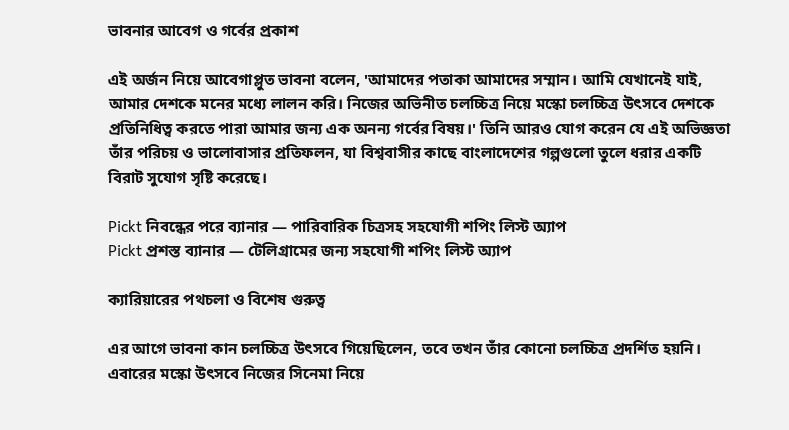ভাবনার আবেগ ও গর্বের প্রকাশ

এই অর্জন নিয়ে আবেগাপ্লুত ভাবনা বলেন, 'আমাদের পতাকা আমাদের সম্মান। আমি যেখানেই যাই, আমার দেশকে মনের মধ্যে লালন করি। নিজের অভিনীত চলচ্চিত্র নিয়ে মস্কো চলচ্চিত্র উৎসবে দেশকে প্রতিনিধিত্ব করতে পারা আমার জন্য এক অনন্য গর্বের বিষয়।' তিনি আরও যোগ করেন যে এই অভিজ্ঞতা তাঁর পরিচয় ও ভালোবাসার প্রতিফলন, যা বিশ্ববাসীর কাছে বাংলাদেশের গল্পগুলো তুলে ধরার একটি বিরাট সুযোগ সৃষ্টি করেছে।

Pickt নিবন্ধের পরে ব্যানার — পারিবারিক চিত্রসহ সহযোগী শপিং লিস্ট অ্যাপ
Pickt প্রশস্ত ব্যানার — টেলিগ্রামের জন্য সহযোগী শপিং লিস্ট অ্যাপ

ক্যারিয়ারের পথচলা ও বিশেষ গুরুত্ব

এর আগে ভাবনা কান চলচ্চিত্র উৎসবে গিয়েছিলেন, তবে তখন তাঁর কোনো চলচ্চিত্র প্রদর্শিত হয়নি। এবারের মস্কো উৎসবে নিজের সিনেমা নিয়ে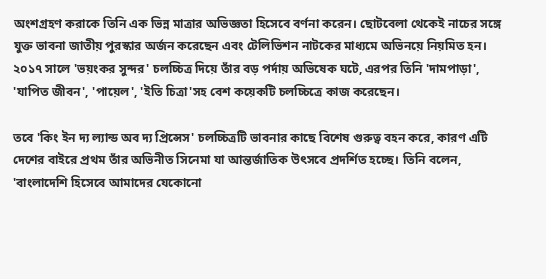অংশগ্রহণ করাকে তিনি এক ভিন্ন মাত্রার অভিজ্ঞতা হিসেবে বর্ণনা করেন। ছোটবেলা থেকেই নাচের সঙ্গে যুক্ত ভাবনা জাতীয় পুরস্কার অর্জন করেছেন এবং টেলিভিশন নাটকের মাধ্যমে অভিনয়ে নিয়মিত হন। ২০১৭ সালে 'ভয়ংকর সুন্দর' চলচ্চিত্র দিয়ে তাঁর বড় পর্দায় অভিষেক ঘটে, এরপর তিনি 'দামপাড়া', 'যাপিত জীবন', 'পায়েল', 'ইতি চিত্রা'সহ বেশ কয়েকটি চলচ্চিত্রে কাজ করেছেন।

তবে 'কিং ইন দ্য ল্যান্ড অব দ্য প্রিন্সেস' চলচ্চিত্রটি ভাবনার কাছে বিশেষ গুরুত্ব বহন করে, কারণ এটি দেশের বাইরে প্রথম তাঁর অভিনীত সিনেমা যা আন্তর্জাতিক উৎসবে প্রদর্শিত হচ্ছে। তিনি বলেন, 'বাংলাদেশি হিসেবে আমাদের যেকোনো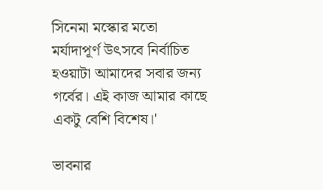সিনেমা মস্কোর মতো মর্যাদাপূর্ণ উৎসবে নির্বাচিত হওয়াটা আমাদের সবার জন্য গর্বের। এই কাজ আমার কাছে একটু বেশি বিশেষ।'

ভাবনার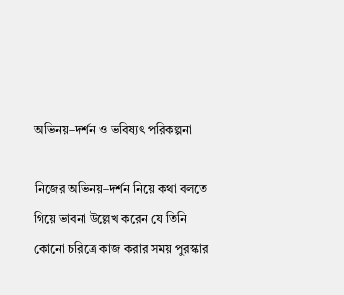অভিনয়–দর্শন ও ভবিষ্যৎ পরিকল্পনা

নিজের অভিনয়–দর্শন নিয়ে কথা বলতে গিয়ে ভাবনা উল্লেখ করেন যে তিনি কোনো চরিত্রে কাজ করার সময় পুরস্কার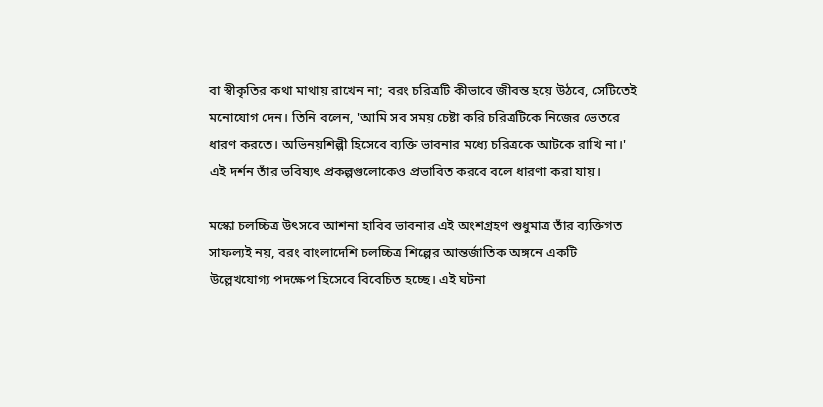বা স্বীকৃতির কথা মাথায় রাখেন না; বরং চরিত্রটি কীভাবে জীবন্ত হয়ে উঠবে, সেটিতেই মনোযোগ দেন। তিনি বলেন, 'আমি সব সময় চেষ্টা করি চরিত্রটিকে নিজের ভেতরে ধারণ করতে। অভিনয়শিল্পী হিসেবে ব্যক্তি ভাবনার মধ্যে চরিত্রকে আটকে রাখি না।' এই দর্শন তাঁর ভবিষ্যৎ প্রকল্পগুলোকেও প্রভাবিত করবে বলে ধারণা করা যায়।

মস্কো চলচ্চিত্র উৎসবে আশনা হাবিব ভাবনার এই অংশগ্রহণ শুধুমাত্র তাঁর ব্যক্তিগত সাফল্যই নয়, বরং বাংলাদেশি চলচ্চিত্র শিল্পের আন্তর্জাতিক অঙ্গনে একটি উল্লেখযোগ্য পদক্ষেপ হিসেবে বিবেচিত হচ্ছে। এই ঘটনা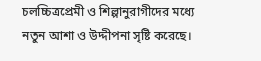চলচ্চিত্রপ্রেমী ও শিল্পানুরাগীদের মধ্যে নতুন আশা ও উদ্দীপনা সৃষ্টি করেছে।